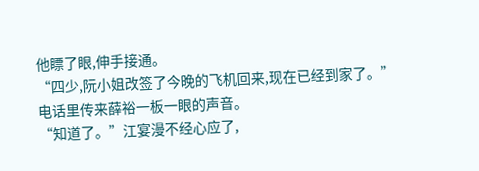他瞟了眼,伸手接通。
“四少,阮小姐改签了今晚的飞机回来,现在已经到家了。”电话里传来薛裕一板一眼的声音。
“知道了。”江宴漫不经心应了,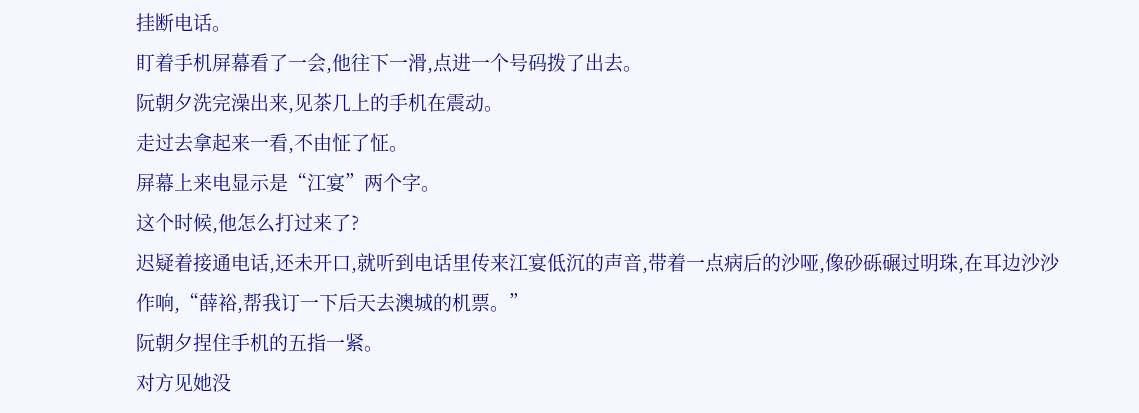挂断电话。
盯着手机屏幕看了一会,他往下一滑,点进一个号码拨了出去。
阮朝夕洗完澡出来,见茶几上的手机在震动。
走过去拿起来一看,不由怔了怔。
屏幕上来电显示是“江宴”两个字。
这个时候,他怎么打过来了?
迟疑着接通电话,还未开口,就听到电话里传来江宴低沉的声音,带着一点病后的沙哑,像砂砾碾过明珠,在耳边沙沙作响,“薛裕,帮我订一下后天去澳城的机票。”
阮朝夕捏住手机的五指一紧。
对方见她没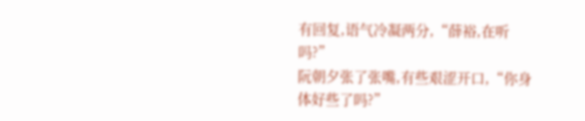有回复,语气冷凝两分,“薛裕,在听吗?”
阮朝夕张了张嘴,有些艰涩开口,“你身体好些了吗?”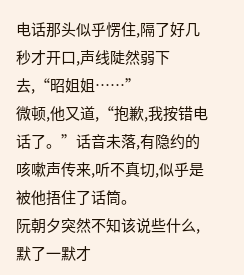电话那头似乎愣住,隔了好几秒才开口,声线陡然弱下去,“昭姐姐……”
微顿,他又道,“抱歉,我按错电话了。”话音未落,有隐约的咳嗽声传来,听不真切,似乎是被他捂住了话筒。
阮朝夕突然不知该说些什么,默了一默才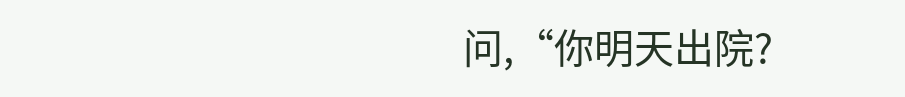问,“你明天出院?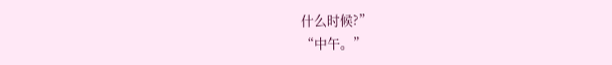什么时候?”
“中午。”